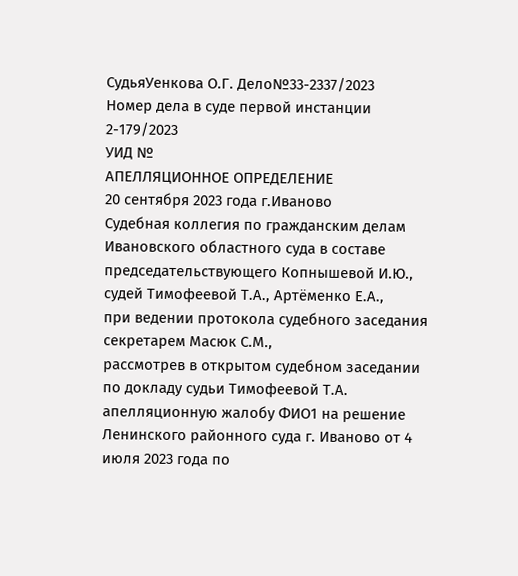СудьяУенкова О.Г. Дело№33-2337/2023
Номер дела в суде первой инстанции 2-179/2023
УИД №
АПЕЛЛЯЦИОННОЕ ОПРЕДЕЛЕНИЕ
20 сентября 2023 года г.Иваново
Судебная коллегия по гражданским делам Ивановского областного суда в составе председательствующего Копнышевой И.Ю.,
судей Тимофеевой Т.А., Артёменко Е.А.,
при ведении протокола судебного заседания секретарем Масюк С.М.,
рассмотрев в открытом судебном заседании по докладу судьи Тимофеевой Т.А.
апелляционную жалобу ФИО1 на решение Ленинского районного суда г. Иваново от 4 июля 2023 года по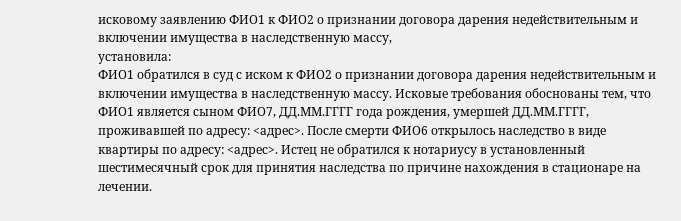исковому заявлению ФИО1 к ФИО2 о признании договора дарения недействительным и включении имущества в наследственную массу,
установила:
ФИО1 обратился в суд с иском к ФИО2 о признании договора дарения недействительным и включении имущества в наследственную массу. Исковые требования обоснованы тем, что ФИО1 является сыном ФИО7, ДД.ММ.ГГГГ года рождения, умершей ДД.ММ.ГГГГ, проживавшей по адресу: <адрес>. После смерти ФИО6 открылось наследство в виде квартиры по адресу: <адрес>. Истец не обратился к нотариусу в установленный шестимесячный срок для принятия наследства по причине нахождения в стационаре на лечении.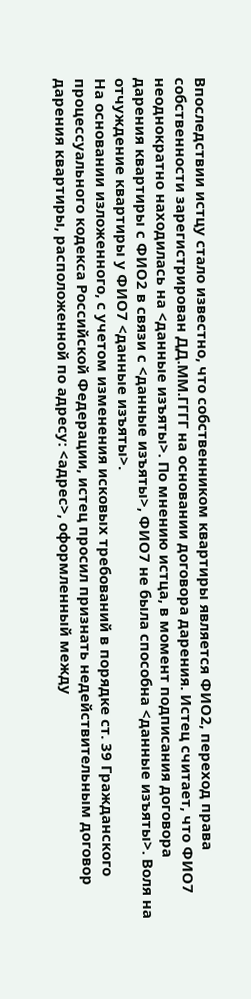Впоследствии истцу стало известно, что собственником квартиры является ФИО2, переход права собственности зарегистрирован ДД.ММ.ГГГГ на основании договора дарения. Истец считает, что ФИО7 неоднократно находилась на <данные изъяты>. По мнению истца, в момент подписания договора дарения квартиры с ФИО2 в связи с <данные изъяты>, ФИО7 не была способна <данные изъяты>. Воля на отчуждение квартиры у ФИО7 <данные изъяты>.
На основании изложенного, с учетом изменения исковых требований в порядке ст. 39 Гражданского процессуального кодекса Российской Федерации, истец просил признать недействительным договор дарения квартиры, расположенной по адресу: <адрес>, оформленный между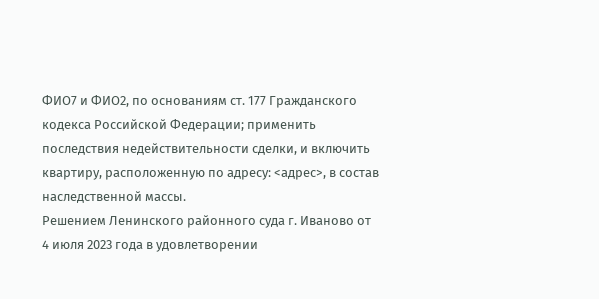ФИО7 и ФИО2, по основаниям ст. 177 Гражданского кодекса Российской Федерации; применить последствия недействительности сделки, и включить квартиру, расположенную по адресу: <адрес>, в состав наследственной массы.
Решением Ленинского районного суда г. Иваново от 4 июля 2023 года в удовлетворении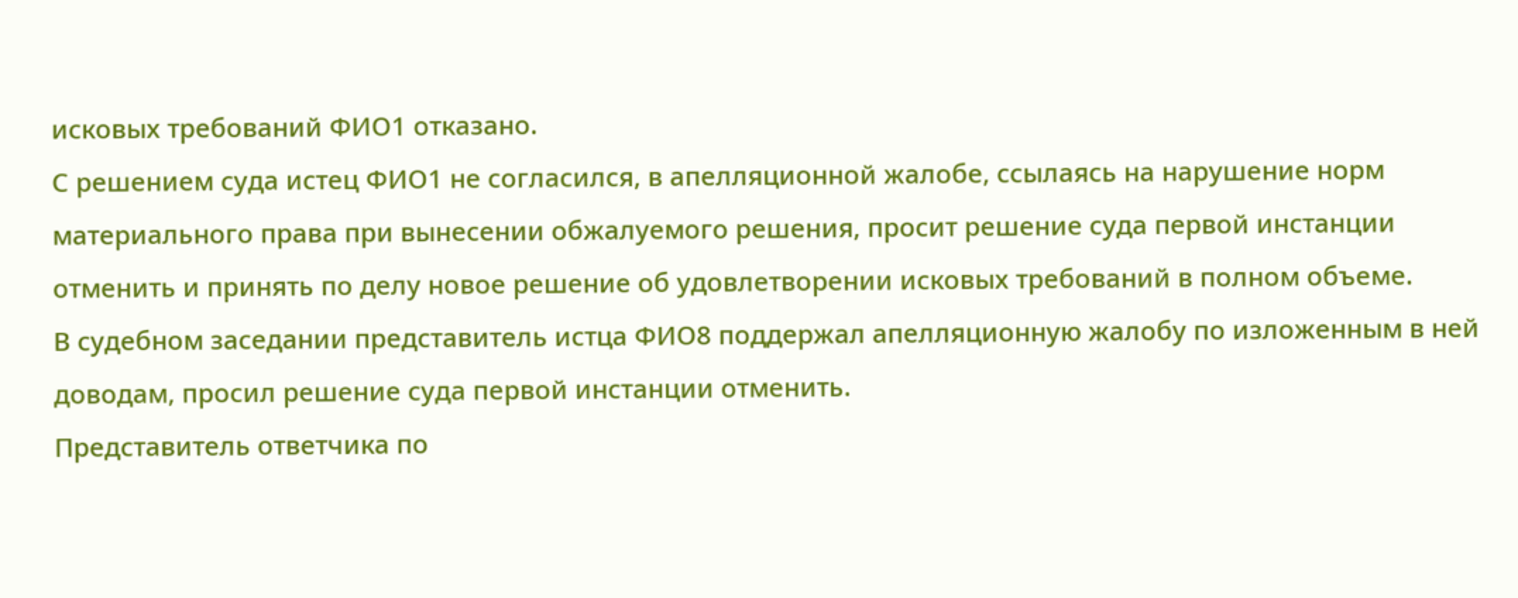исковых требований ФИО1 отказано.
С решением суда истец ФИО1 не согласился, в апелляционной жалобе, ссылаясь на нарушение норм материального права при вынесении обжалуемого решения, просит решение суда первой инстанции отменить и принять по делу новое решение об удовлетворении исковых требований в полном объеме.
В судебном заседании представитель истца ФИО8 поддержал апелляционную жалобу по изложенным в ней доводам, просил решение суда первой инстанции отменить.
Представитель ответчика по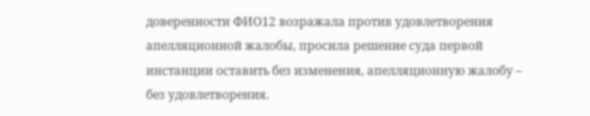доверенности ФИО12 возражала против удовлетворения апелляционной жалобы, просила решение суда первой инстанции оставить без изменения, апелляционную жалобу – без удовлетворения.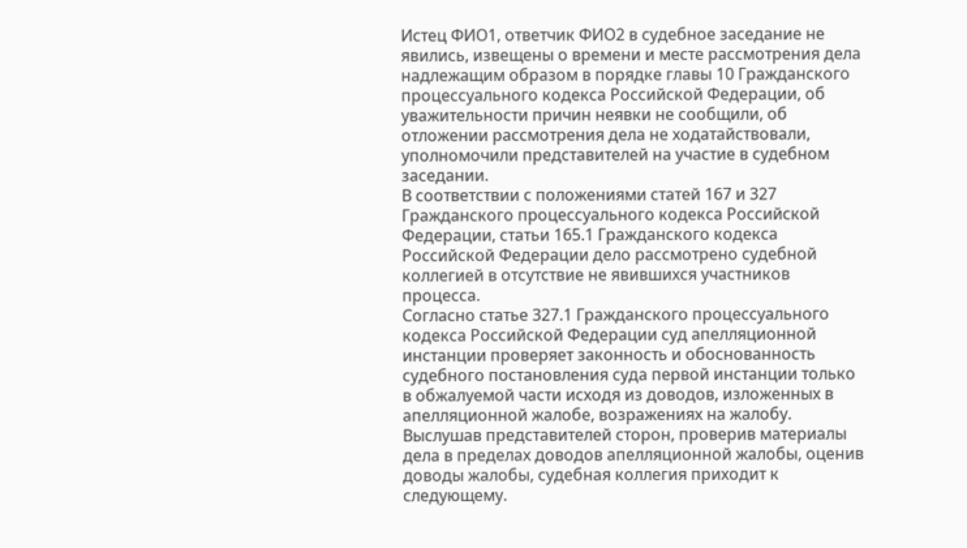Истец ФИО1, ответчик ФИО2 в судебное заседание не явились, извещены о времени и месте рассмотрения дела надлежащим образом в порядке главы 10 Гражданского процессуального кодекса Российской Федерации, об уважительности причин неявки не сообщили, об отложении рассмотрения дела не ходатайствовали, уполномочили представителей на участие в судебном заседании.
В соответствии с положениями статей 167 и 327 Гражданского процессуального кодекса Российской Федерации, статьи 165.1 Гражданского кодекса Российской Федерации дело рассмотрено судебной коллегией в отсутствие не явившихся участников процесса.
Согласно статье 327.1 Гражданского процессуального кодекса Российской Федерации суд апелляционной инстанции проверяет законность и обоснованность судебного постановления суда первой инстанции только в обжалуемой части исходя из доводов, изложенных в апелляционной жалобе, возражениях на жалобу.
Выслушав представителей сторон, проверив материалы дела в пределах доводов апелляционной жалобы, оценив доводы жалобы, судебная коллегия приходит к следующему.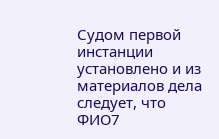Судом первой инстанции установлено и из материалов дела следует, что ФИО7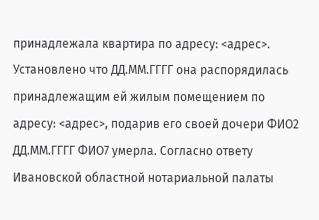принадлежала квартира по адресу: <адрес>. Установлено что ДД.ММ.ГГГГ она распорядилась принадлежащим ей жилым помещением по адресу: <адрес>, подарив его своей дочери ФИО2
ДД.ММ.ГГГГ ФИО7 умерла. Согласно ответу Ивановской областной нотариальной палаты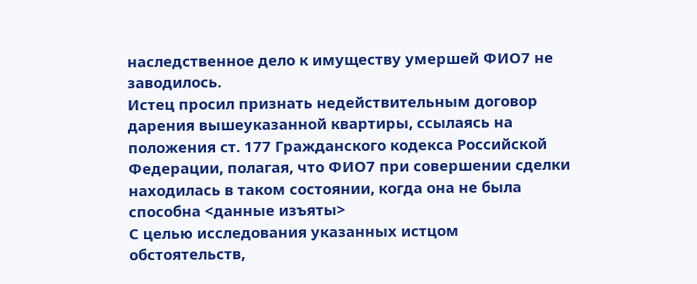наследственное дело к имуществу умершей ФИО7 не заводилось.
Истец просил признать недействительным договор дарения вышеуказанной квартиры, ссылаясь на положения ст. 177 Гражданского кодекса Российской Федерации, полагая, что ФИО7 при совершении сделки находилась в таком состоянии, когда она не была способна <данные изъяты>
С целью исследования указанных истцом обстоятельств,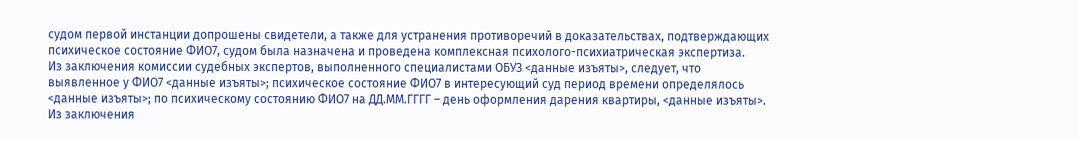судом первой инстанции допрошены свидетели, а также для устранения противоречий в доказательствах, подтверждающих психическое состояние ФИО7, судом была назначена и проведена комплексная психолого-психиатрическая экспертиза.
Из заключения комиссии судебных экспертов, выполненного специалистами ОБУЗ <данные изъяты>, следует, что выявленное у ФИО7 <данные изъяты>; психическое состояние ФИО7 в интересующий суд период времени определялось <данные изъяты>; по психическому состоянию ФИО7 на ДД.ММ.ГГГГ – день оформления дарения квартиры, <данные изъяты>.
Из заключения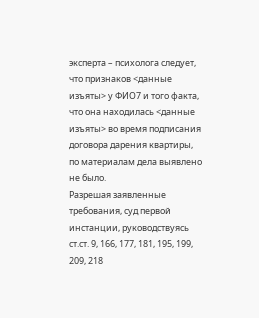эксперта – психолога следует, что признаков <данные изъяты> у ФИО7 и того факта, что она находилась <данные изъяты> во время подписания договора дарения квартиры, по материалам дела выявлено не было.
Разрешая заявленные требования, суд первой инстанции, руководствуясь ст.ст. 9, 166, 177, 181, 195, 199, 209, 218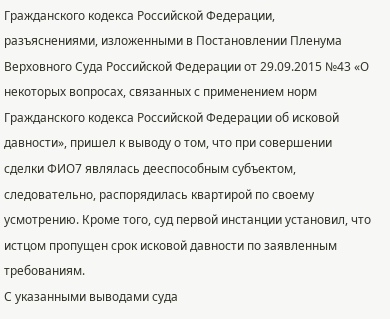Гражданского кодекса Российской Федерации, разъяснениями, изложенными в Постановлении Пленума Верховного Суда Российской Федерации от 29.09.2015 №43 «О некоторых вопросах, связанных с применением норм Гражданского кодекса Российской Федерации об исковой давности», пришел к выводу о том, что при совершении сделки ФИО7 являлась дееспособным субъектом, следовательно, распорядилась квартирой по своему усмотрению. Кроме того, суд первой инстанции установил, что истцом пропущен срок исковой давности по заявленным требованиям.
С указанными выводами суда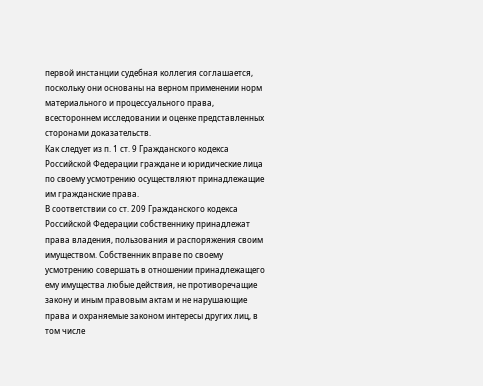первой инстанции судебная коллегия соглашается, поскольку они основаны на верном применении норм материального и процессуального права, всестороннем исследовании и оценке представленных сторонами доказательств.
Как следует из п. 1 ст. 9 Гражданского кодекса Российской Федерации граждане и юридические лица по своему усмотрению осуществляют принадлежащие им гражданские права.
В соответствии со ст. 209 Гражданского кодекса Российской Федерации собственнику принадлежат права владения, пользования и распоряжения своим имуществом. Собственник вправе по своему усмотрению совершать в отношении принадлежащего ему имущества любые действия, не противоречащие закону и иным правовым актам и не нарушающие права и охраняемые законом интересы других лиц, в том числе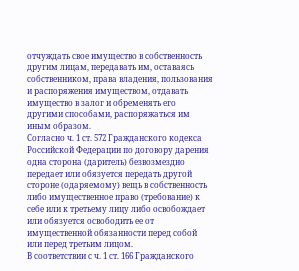отчуждать свое имущество в собственность другим лицам, передавать им, оставаясь собственником, права владения, пользования и распоряжения имуществом, отдавать имущество в залог и обременять его другими способами, распоряжаться им иным образом.
Согласно ч. 1 ст. 572 Гражданского кодекса Российской Федерации по договору дарения одна сторона (даритель) безвозмездно передает или обязуется передать другой стороне (одаряемому) вещь в собственность либо имущественное право (требование) к себе или к третьему лицу либо освобождает или обязуется освободить ее от имущественной обязанности перед собой или перед третьим лицом.
В соответствии с ч. 1 ст. 166 Гражданского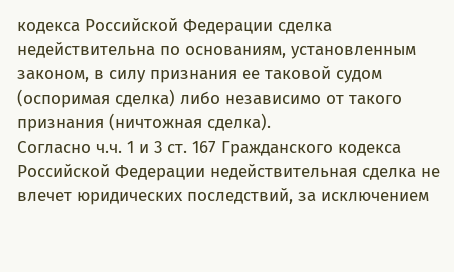кодекса Российской Федерации сделка недействительна по основаниям, установленным законом, в силу признания ее таковой судом (оспоримая сделка) либо независимо от такого признания (ничтожная сделка).
Согласно ч.ч. 1 и 3 ст. 167 Гражданского кодекса Российской Федерации недействительная сделка не влечет юридических последствий, за исключением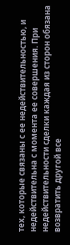тех, которые связаны с ее недействительностью, и недействительна с момента ее совершения. При недействительности сделки каждая из сторон обязана возвратить другой все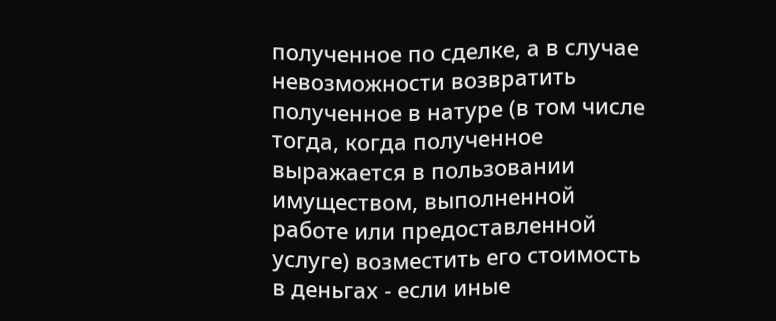полученное по сделке, а в случае невозможности возвратить полученное в натуре (в том числе тогда, когда полученное выражается в пользовании имуществом, выполненной работе или предоставленной услуге) возместить его стоимость в деньгах - если иные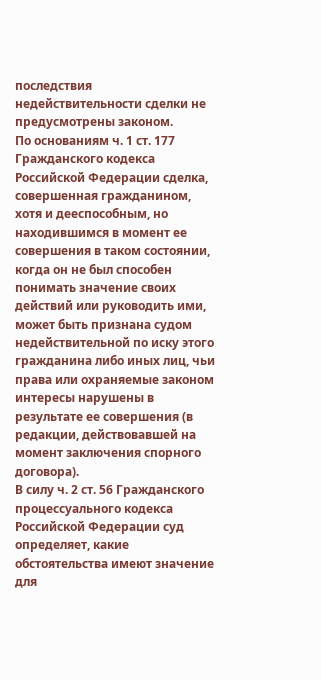последствия недействительности сделки не предусмотрены законом.
По основаниям ч. 1 ст. 177 Гражданского кодекса Российской Федерации сделка, совершенная гражданином, хотя и дееспособным, но находившимся в момент ее совершения в таком состоянии, когда он не был способен понимать значение своих действий или руководить ими, может быть признана судом недействительной по иску этого гражданина либо иных лиц, чьи права или охраняемые законом интересы нарушены в результате ее совершения (в редакции, действовавшей на момент заключения спорного договора).
В силу ч. 2 ст. 56 Гражданского процессуального кодекса Российской Федерации суд определяет, какие обстоятельства имеют значение для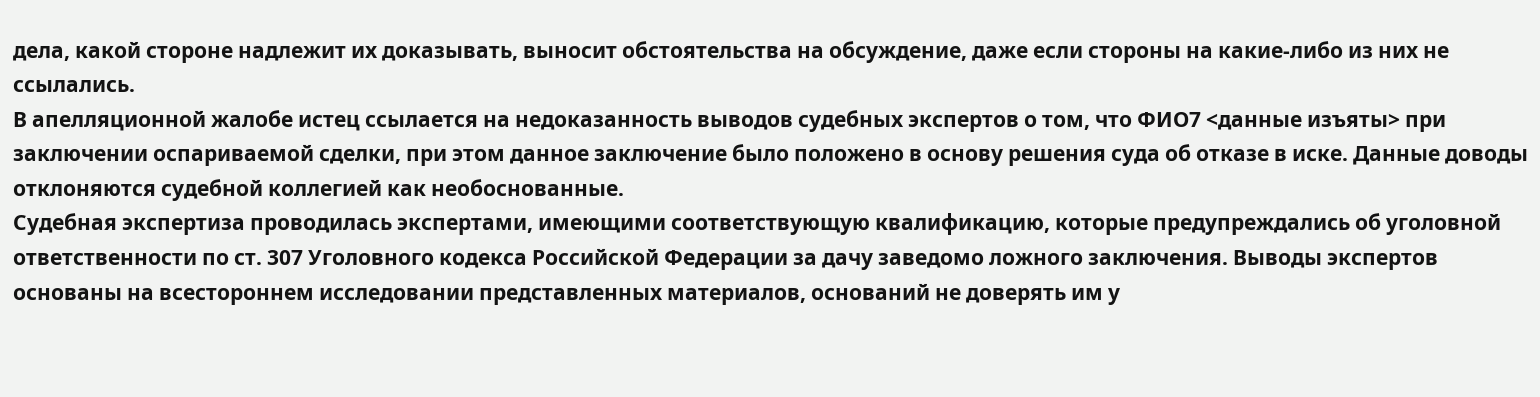дела, какой стороне надлежит их доказывать, выносит обстоятельства на обсуждение, даже если стороны на какие-либо из них не ссылались.
В апелляционной жалобе истец ссылается на недоказанность выводов судебных экспертов о том, что ФИО7 <данные изъяты> при заключении оспариваемой сделки, при этом данное заключение было положено в основу решения суда об отказе в иске. Данные доводы отклоняются судебной коллегией как необоснованные.
Судебная экспертиза проводилась экспертами, имеющими соответствующую квалификацию, которые предупреждались об уголовной ответственности по ст. 307 Уголовного кодекса Российской Федерации за дачу заведомо ложного заключения. Выводы экспертов основаны на всестороннем исследовании представленных материалов, оснований не доверять им у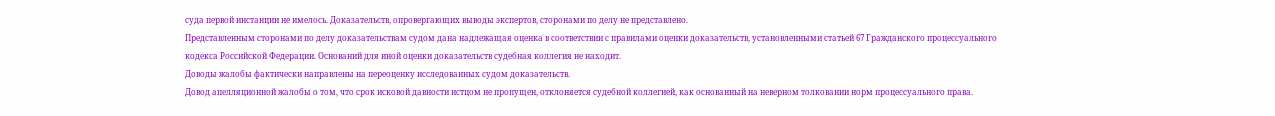суда первой инстанции не имелось. Доказательств, опровергающих выводы экспертов, сторонами по делу не представлено.
Представленным сторонами по делу доказательствам судом дана надлежащая оценка в соответствии с правилами оценки доказательств, установленными статьей 67 Гражданского процессуального кодекса Российской Федерации. Оснований для иной оценки доказательств судебная коллегия не находит.
Доводы жалобы фактически направлены на переоценку исследованных судом доказательств.
Довод апелляционной жалобы о том, что срок исковой давности истцом не пропущен, отклоняется судебной коллегией, как основанный на неверном толковании норм процессуального права.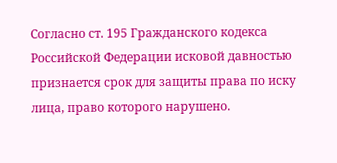Согласно ст. 195 Гражданского кодекса Российской Федерации исковой давностью признается срок для защиты права по иску лица, право которого нарушено.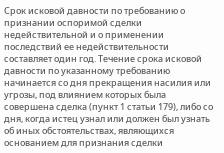Срок исковой давности по требованию о признании оспоримой сделки недействительной и о применении последствий ее недействительности составляет один год. Течение срока исковой давности по указанному требованию начинается со дня прекращения насилия или угрозы, под влиянием которых была совершена сделка (пункт 1 статьи 179), либо со дня, когда истец узнал или должен был узнать об иных обстоятельствах, являющихся основанием для признания сделки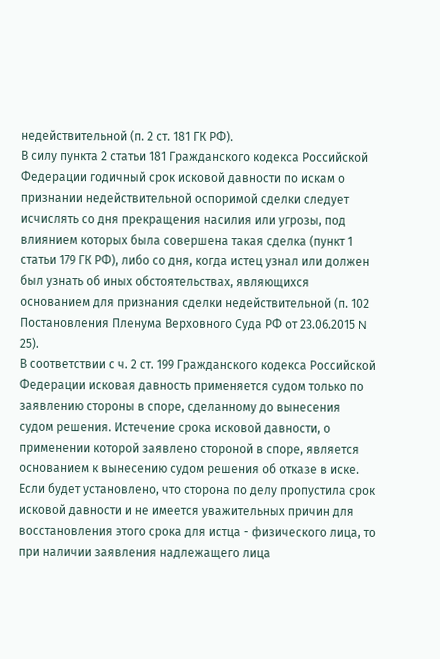недействительной (п. 2 ст. 181 ГК РФ).
В силу пункта 2 статьи 181 Гражданского кодекса Российской Федерации годичный срок исковой давности по искам о признании недействительной оспоримой сделки следует исчислять со дня прекращения насилия или угрозы, под влиянием которых была совершена такая сделка (пункт 1 статьи 179 ГК РФ), либо со дня, когда истец узнал или должен был узнать об иных обстоятельствах, являющихся основанием для признания сделки недействительной (п. 102 Постановления Пленума Верховного Суда РФ от 23.06.2015 N 25).
В соответствии с ч. 2 ст. 199 Гражданского кодекса Российской Федерации исковая давность применяется судом только по заявлению стороны в споре, сделанному до вынесения судом решения. Истечение срока исковой давности, о применении которой заявлено стороной в споре, является основанием к вынесению судом решения об отказе в иске.
Если будет установлено, что сторона по делу пропустила срок исковой давности и не имеется уважительных причин для восстановления этого срока для истца - физического лица, то при наличии заявления надлежащего лица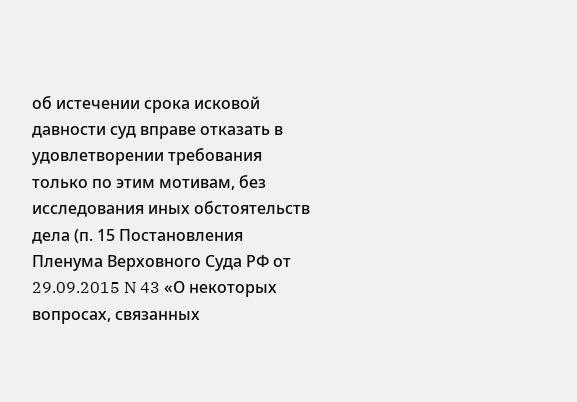об истечении срока исковой давности суд вправе отказать в удовлетворении требования только по этим мотивам, без исследования иных обстоятельств дела (п. 15 Постановления Пленума Верховного Суда РФ от 29.09.2015 N 43 «О некоторых вопросах, связанных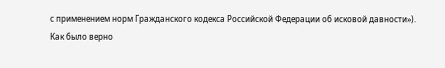с применением норм Гражданского кодекса Российской Федерации об исковой давности»).
Как было верно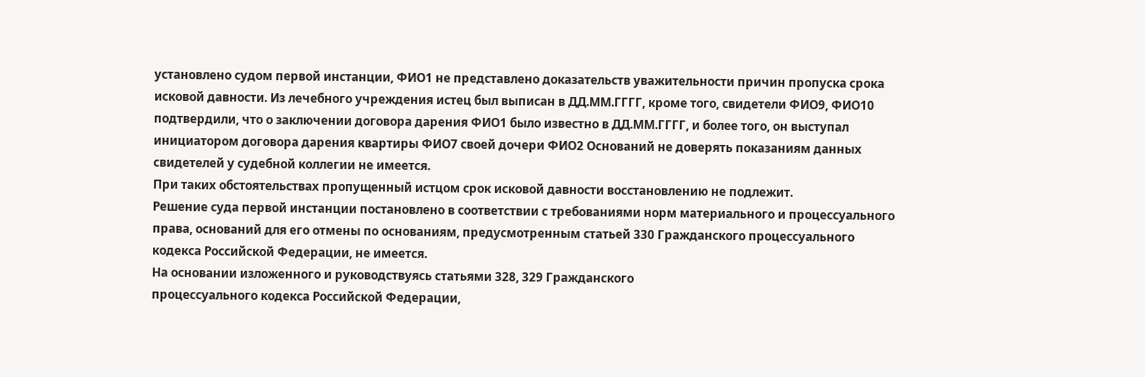установлено судом первой инстанции, ФИО1 не представлено доказательств уважительности причин пропуска срока исковой давности. Из лечебного учреждения истец был выписан в ДД.ММ.ГГГГ, кроме того, свидетели ФИО9, ФИО10 подтвердили, что о заключении договора дарения ФИО1 было известно в ДД.ММ.ГГГГ, и более того, он выступал инициатором договора дарения квартиры ФИО7 своей дочери ФИО2 Оснований не доверять показаниям данных свидетелей у судебной коллегии не имеется.
При таких обстоятельствах пропущенный истцом срок исковой давности восстановлению не подлежит.
Решение суда первой инстанции постановлено в соответствии с требованиями норм материального и процессуального права, оснований для его отмены по основаниям, предусмотренным статьей 330 Гражданского процессуального кодекса Российской Федерации, не имеется.
На основании изложенного и руководствуясь статьями 328, 329 Гражданского
процессуального кодекса Российской Федерации,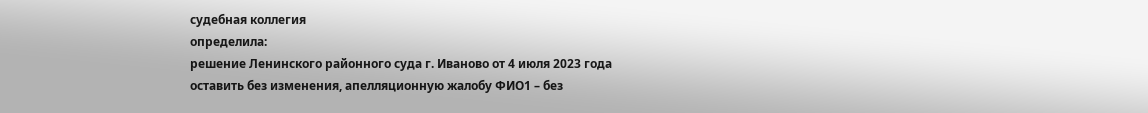судебная коллегия
определила:
решение Ленинского районного суда г. Иваново от 4 июля 2023 года оставить без изменения, апелляционную жалобу ФИО1 – без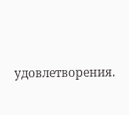удовлетворения.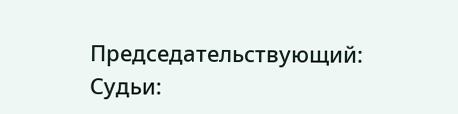Председательствующий:
Судьи: